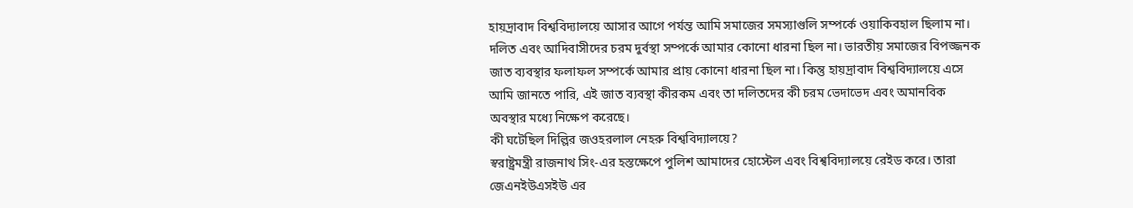হায়দ্রাবাদ বিশ্ববিদ্যালয়ে আসার আগে পর্যন্ত আমি সমাজের সমস্যাগুলি সম্পর্কে ওয়াকিবহাল ছিলাম না। দলিত এবং আদিবাসীদের চরম দুর্বস্থা সম্পর্কে আমার কোনো ধারনা ছিল না। ভারতীয় সমাজের বিপজ্জনক জাত ব্যবস্থার ফলাফল সম্পর্কে আমার প্রায় কোনো ধারনা ছিল না। কিন্তু হায়দ্রাবাদ বিশ্ববিদ্যালয়ে এসে আমি জানতে পারি, এই জাত ব্যবস্থা কীরকম এবং তা দলিতদের কী চরম ভেদাভেদ এবং অমানবিক অবস্থার মধ্যে নিক্ষেপ করেছে।
কী ঘটেছিল দিল্লির জওহরলাল নেহরু বিশ্ববিদ্যালয়ে?
স্বরাষ্ট্রমন্ত্রী রাজনাথ সিং-এর হস্তক্ষেপে পুলিশ আমাদের হোস্টেল এবং বিশ্ববিদ্যালয়ে রেইড করে। তারা জেএনইউএসইউ এর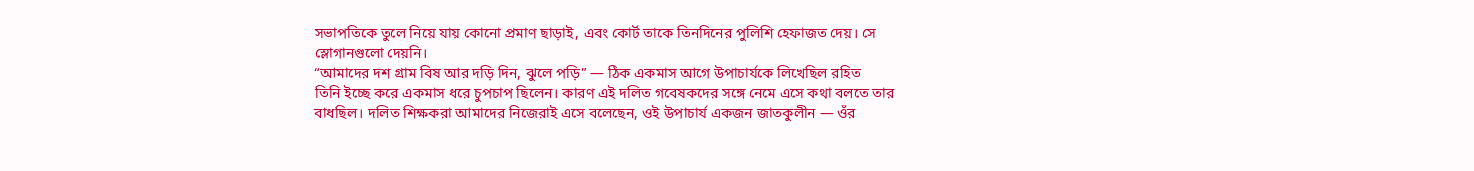সভাপতিকে তুলে নিয়ে যায় কোনো প্রমাণ ছাড়াই, এবং কোর্ট তাকে তিনদিনের পুলিশি হেফাজত দেয়। সে স্লোগানগুলো দেয়নি।
“আমাদের দশ গ্রাম বিষ আর দড়ি দিন, ঝুলে পড়ি” — ঠিক একমাস আগে উপাচার্যকে লিখেছিল রহিত
তিনি ইচ্ছে করে একমাস ধরে চুপচাপ ছিলেন। কারণ এই দলিত গবেষকদের সঙ্গে নেমে এসে কথা বলতে তার বাধছিল। দলিত শিক্ষকরা আমাদের নিজেরাই এসে বলেছেন, ওই উপাচার্য একজন জাতকুলীন — ওঁর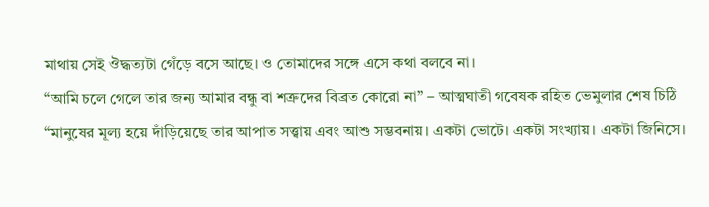মাথায় সেই ঔদ্ধত্যটা গেঁড়ে বসে আছে। ও তোমাদের সঙ্গে এসে কথা বলবে না।
“আমি চলে গেলে তার জন্য আমার বন্ধু বা শত্রুদের বিব্রত কোরো না” – আত্মঘাতী গবেষক রহিত ভেমুলার শেষ চিঠি
“মানুষের মূল্য হয়ে দাঁড়িয়েছে তার আপাত সত্ত্বায় এবং আশু সম্ভবনায়। একটা ভোটে। একটা সংখ্যায়। একটা জিনিসে।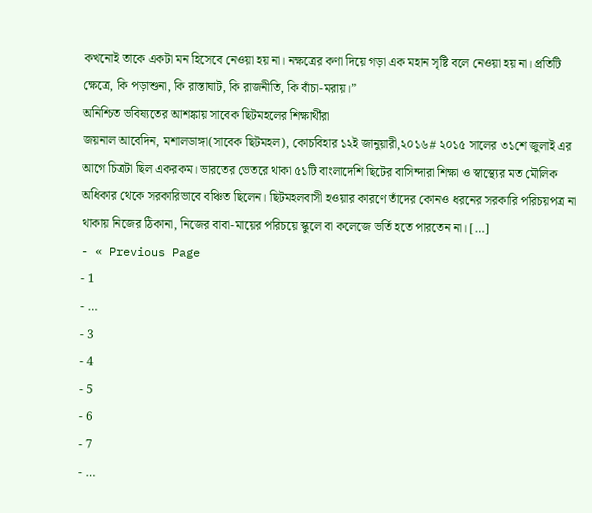কখনোই তাকে একটা মন হিসেবে নেওয়া হয় না। নক্ষত্রের কণা দিয়ে গড়া এক মহান সৃষ্টি বলে নেওয়া হয় না। প্রতিটি ক্ষেত্রে, কি পড়াশুনা, কি রাস্তাঘাট, কি রাজনীতি, কি বাঁচা-মরায়।”
অনিশ্চিত ভবিষ্যতের আশঙ্কায় সাবেক ছিটমহলের শিক্ষার্থীরা
জয়নাল আবেদিন, মশালডাঙ্গা(সাবেক ছিটমহল), কোচবিহার ১২ই জানুয়ারী,২০১৬# ২০১৫ সালের ৩১শে জুলাই এর আগে চিত্রটা ছিল একরকম। ভারতের ভেতরে থাকা ৫১টি বাংলাদেশি ছিটের বাসিন্দারা শিক্ষা ও স্বাস্থ্যের মত মৌলিক অধিকার থেকে সরকারিভাবে বঞ্চিত ছিলেন। ছিটমহলবাসী হওয়ার কারণে তাঁদের কোনও ধরনের সরকারি পরিচয়পত্র না থাকায় নিজের ঠিকানা, নিজের বাবা-মায়ের পরিচয়ে স্কুলে বা কলেজে ভর্তি হতে পারতেন না। […]
- « Previous Page
- 1
- …
- 3
- 4
- 5
- 6
- 7
- …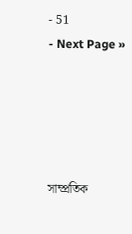- 51
- Next Page »





সাম্প্রতিক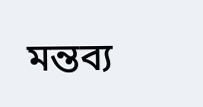মন্তব্য